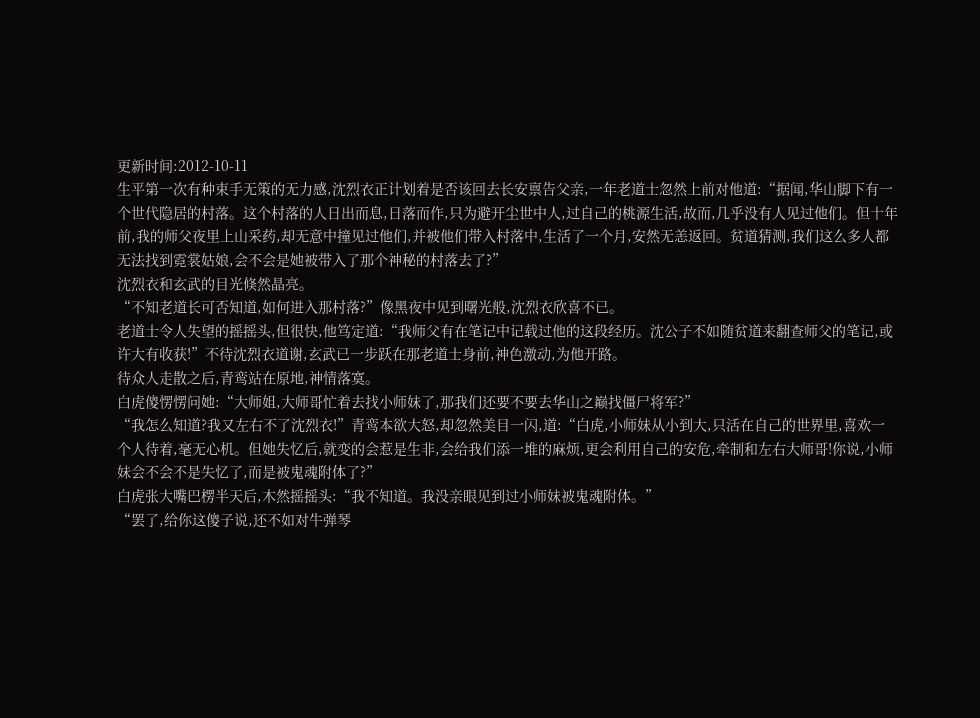更新时间:2012-10-11
生平第一次有种束手无策的无力感,沈烈衣正计划着是否该回去长安禀告父亲,一年老道士忽然上前对他道:“据闻,华山脚下有一个世代隐居的村落。这个村落的人日出而息,日落而作,只为避开尘世中人,过自己的桃源生活,故而,几乎没有人见过他们。但十年前,我的师父夜里上山采药,却无意中撞见过他们,并被他们带入村落中,生活了一个月,安然无恙返回。贫道猜测,我们这么多人都无法找到霓裳姑娘,会不会是她被带入了那个神秘的村落去了?”
沈烈衣和玄武的目光倏然晶亮。
“不知老道长可否知道,如何进入那村落?”像黑夜中见到曙光般,沈烈衣欣喜不已。
老道士令人失望的摇摇头,但很快,他笃定道:“我师父有在笔记中记载过他的这段经历。沈公子不如随贫道来翻查师父的笔记,或许大有收获!”不待沈烈衣道谢,玄武已一步跃在那老道士身前,神色激动,为他开路。
待众人走散之后,青鸾站在原地,神情落寞。
白虎傻愣愣问她:“大师姐,大师哥忙着去找小师妹了,那我们还要不要去华山之巅找僵尸将军?”
“我怎么知道?我又左右不了沈烈衣!”青鸾本欲大怒,却忽然美目一闪,道:“白虎,小师妹从小到大,只活在自己的世界里,喜欢一个人待着,毫无心机。但她失忆后,就变的会惹是生非,会给我们添一堆的麻烦,更会利用自己的安危,牵制和左右大师哥!你说,小师妹会不会不是失忆了,而是被鬼魂附体了?”
白虎张大嘴巴楞半天后,木然摇摇头:“我不知道。我没亲眼见到过小师妹被鬼魂附体。”
“罢了,给你这傻子说,还不如对牛弹琴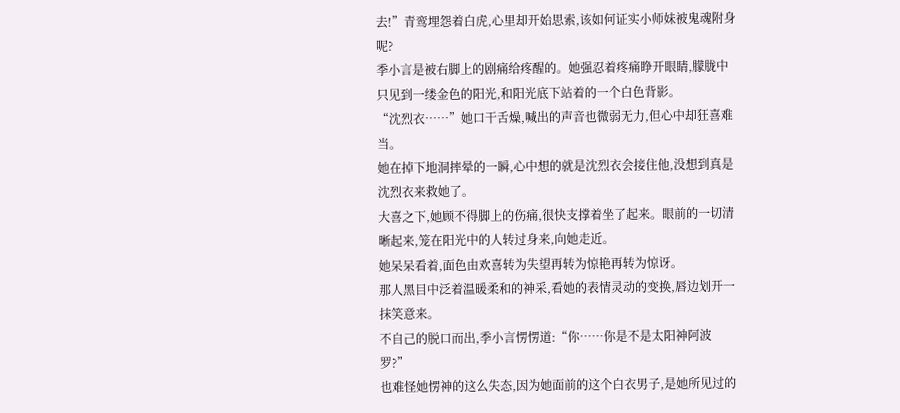去!”青鸾埋怨着白虎,心里却开始思索,该如何证实小师妹被鬼魂附身呢?
季小言是被右脚上的剧痛给疼醒的。她强忍着疼痛睁开眼睛,朦胧中只见到一缕金色的阳光,和阳光底下站着的一个白色背影。
“沈烈衣……”她口干舌燥,喊出的声音也微弱无力,但心中却狂喜难当。
她在掉下地洞摔晕的一瞬,心中想的就是沈烈衣会接住他,没想到真是沈烈衣来救她了。
大喜之下,她顾不得脚上的伤痛,很快支撑着坐了起来。眼前的一切清晰起来,笼在阳光中的人转过身来,向她走近。
她呆呆看着,面色由欢喜转为失望再转为惊艳再转为惊讶。
那人黑目中泛着温暖柔和的神采,看她的表情灵动的变换,唇边划开一抹笑意来。
不自己的脱口而出,季小言愣愣道:“你……你是不是太阳神阿波罗?”
也难怪她愣神的这么失态,因为她面前的这个白衣男子,是她所见过的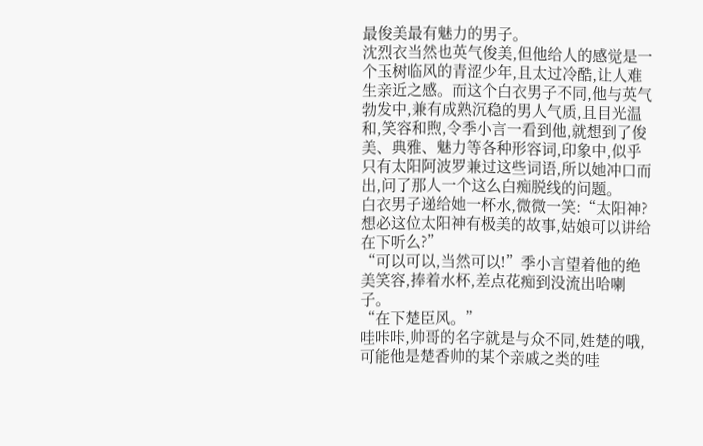最俊美最有魅力的男子。
沈烈衣当然也英气俊美,但他给人的感觉是一个玉树临风的青涩少年,且太过冷酷,让人难生亲近之感。而这个白衣男子不同,他与英气勃发中,兼有成熟沉稳的男人气质,且目光温和,笑容和煦,令季小言一看到他,就想到了俊美、典雅、魅力等各种形容词,印象中,似乎只有太阳阿波罗兼过这些词语,所以她冲口而出,问了那人一个这么白痴脱线的问题。
白衣男子递给她一杯水,微微一笑:“太阳神?想必这位太阳神有极美的故事,姑娘可以讲给在下听么?”
“可以可以,当然可以!”季小言望着他的绝美笑容,捧着水杯,差点花痴到没流出哈喇子。
“在下楚臣风。”
哇咔咔,帅哥的名字就是与众不同,姓楚的哦,可能他是楚香帅的某个亲戚之类的哇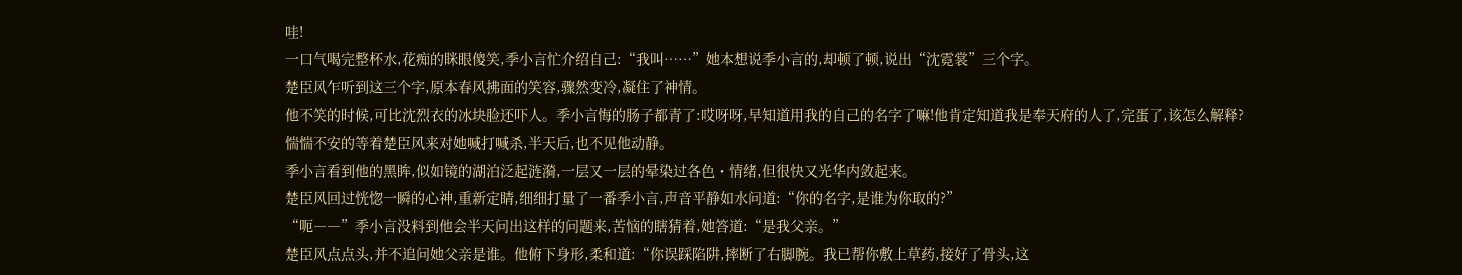哇!
一口气喝完整杯水,花痴的眯眼傻笑,季小言忙介绍自己:“我叫……”她本想说季小言的,却顿了顿,说出“沈霓裳”三个字。
楚臣风乍听到这三个字,原本春风拂面的笑容,骤然变冷,凝住了神情。
他不笑的时候,可比沈烈衣的冰块脸还吓人。季小言悔的肠子都青了:哎呀呀,早知道用我的自己的名字了嘛!他肯定知道我是奉天府的人了,完蛋了,该怎么解释?
惴惴不安的等着楚臣风来对她喊打喊杀,半天后,也不见他动静。
季小言看到他的黑眸,似如镜的湖泊泛起涟漪,一层又一层的晕染过各色・情绪,但很快又光华内敛起来。
楚臣风回过恍惚一瞬的心神,重新定睛,细细打量了一番季小言,声音平静如水问道:“你的名字,是谁为你取的?”
“呃――”季小言没料到他会半天问出这样的问题来,苦恼的瞎猜着,她答道:“是我父亲。”
楚臣风点点头,并不追问她父亲是谁。他俯下身形,柔和道:“你误踩陷阱,摔断了右脚腕。我已帮你敷上草药,接好了骨头,这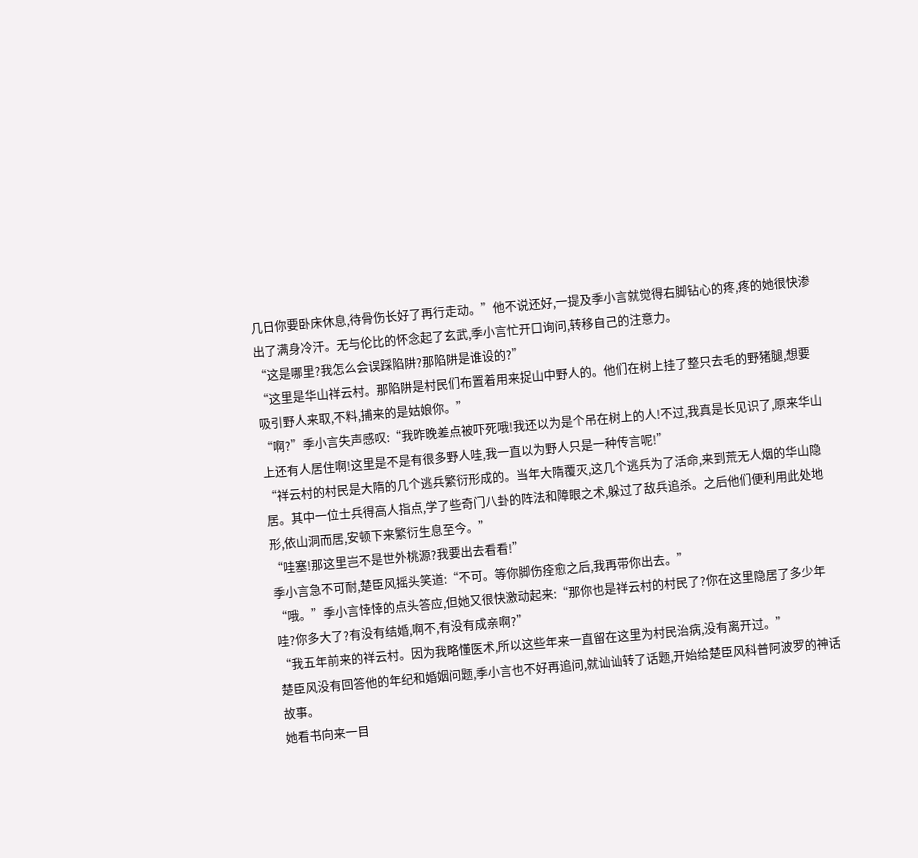几日你要卧床休息,待骨伤长好了再行走动。”他不说还好,一提及季小言就觉得右脚钻心的疼,疼的她很快渗出了满身冷汗。无与伦比的怀念起了玄武,季小言忙开口询问,转移自己的注意力。
“这是哪里?我怎么会误踩陷阱?那陷阱是谁设的?”
“这里是华山祥云村。那陷阱是村民们布置着用来捉山中野人的。他们在树上挂了整只去毛的野猪腿,想要吸引野人来取,不料,捕来的是姑娘你。”
“啊?”季小言失声感叹:“我昨晚差点被吓死哦!我还以为是个吊在树上的人!不过,我真是长见识了,原来华山上还有人居住啊!这里是不是有很多野人哇,我一直以为野人只是一种传言呢!”
“祥云村的村民是大隋的几个逃兵繁衍形成的。当年大隋覆灭,这几个逃兵为了活命,来到荒无人烟的华山隐居。其中一位士兵得高人指点,学了些奇门八卦的阵法和障眼之术,躲过了敌兵追杀。之后他们便利用此处地形,依山洞而居,安顿下来繁衍生息至今。”
“哇塞!那这里岂不是世外桃源?我要出去看看!”
季小言急不可耐,楚臣风摇头笑道:“不可。等你脚伤痊愈之后,我再带你出去。”
“哦。”季小言悻悻的点头答应,但她又很快激动起来:“那你也是祥云村的村民了?你在这里隐居了多少年哇?你多大了?有没有结婚,啊不,有没有成亲啊?”
“我五年前来的祥云村。因为我略懂医术,所以这些年来一直留在这里为村民治病,没有离开过。”
楚臣风没有回答他的年纪和婚姻问题,季小言也不好再追问,就讪讪转了话题,开始给楚臣风科普阿波罗的神话故事。
她看书向来一目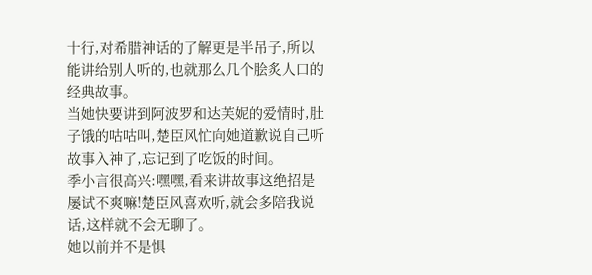十行,对希腊神话的了解更是半吊子,所以能讲给别人听的,也就那么几个脍炙人口的经典故事。
当她快要讲到阿波罗和达芙妮的爱情时,肚子饿的咕咕叫,楚臣风忙向她道歉说自己听故事入神了,忘记到了吃饭的时间。
季小言很高兴:嘿嘿,看来讲故事这绝招是屡试不爽嘛!楚臣风喜欢听,就会多陪我说话,这样就不会无聊了。
她以前并不是惧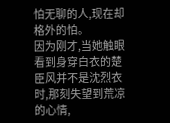怕无聊的人,现在却格外的怕。
因为刚才,当她触眼看到身穿白衣的楚臣风并不是沈烈衣时,那刻失望到荒凉的心情,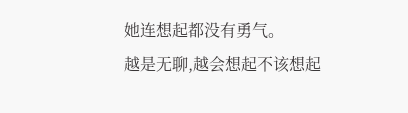她连想起都没有勇气。
越是无聊,越会想起不该想起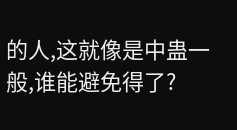的人,这就像是中蛊一般,谁能避免得了?